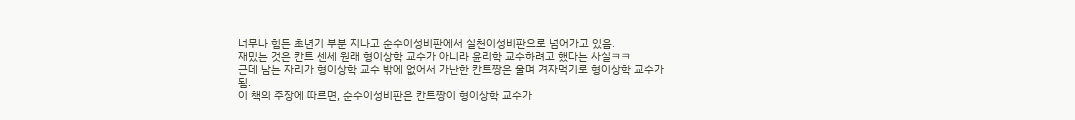너무나 힘든 초년기 부분 지나고 순수이성비판에서 실천이성비판으로 넘어가고 있음.
재밌는 것은 칸트 센세 원래 형이상학 교수가 아니라 윤리학 교수하려고 했다는 사실ㅋㅋ
근데 남는 자리가 형이상학 교수 밖에 없어서 가난한 칸트짱은 울며 겨자먹기로 형이상학 교수가 됨.
이 책의 주장에 따르면, 순수이성비판은 칸트짱이 형이상학 교수가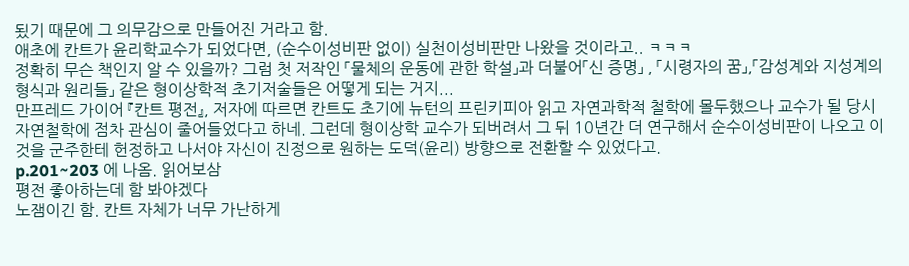됬기 때문에 그 의무감으로 만들어진 거라고 함.
애초에 칸트가 윤리학교수가 되었다면, (순수이성비판 없이) 실천이성비판만 나왔을 것이라고.. ㅋㅋㅋ
정확히 무슨 책인지 알 수 있을까? 그럼 첫 저작인 「물체의 운동에 관한 학설」과 더불어「신 증명」 , 「시령자의 꿈」,「감성계와 지성계의 형식과 원리들」 같은 형이상학적 초기저술들은 어떻게 되는 거지...
만프레드 가이어 『칸트 평전』, 저자에 따르면 칸트도 초기에 뉴턴의 프린키피아 읽고 자연과학적 철학에 몰두했으나 교수가 될 당시 자연철학에 점차 관심이 줄어들었다고 하네. 그런데 형이상학 교수가 되버려서 그 뒤 10년간 더 연구해서 순수이성비판이 나오고 이것을 군주한테 헌정하고 나서야 자신이 진정으로 원하는 도덕(윤리) 방향으로 전환할 수 있었다고.
p.201~203 에 나옴. 읽어보삼
평전 좋아하는데 함 봐야겠다
노잼이긴 함. 칸트 자체가 너무 가난하게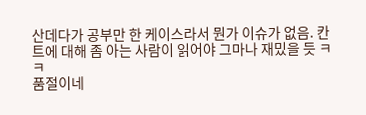산데다가 공부만 한 케이스라서 뭔가 이슈가 없음. 칸트에 대해 좀 아는 사람이 읽어야 그마나 재밌을 듯 ㅋㅋ
품절이네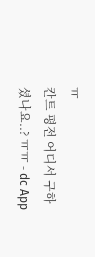ㅠ
칸트 평전 어디서 구하셨나요..? ㅠㅠ - dc App